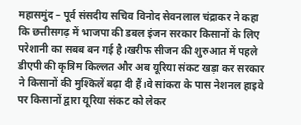महासमुंद – पूर्व संसदीय सचिव विनोद सेवनलाल चंद्राकर ने कहा कि छत्तीसगढ़ में भाजपा की डबल इंजन सरकार किसानों के लिए परेशानी का सबब बन गई है।खरीफ सीजन की शुरुआत में पहले डीएपी की कृत्रिम किल्लत और अब यूरिया संकट खड़ा कर सरकार ने किसानों की मुश्किलें बढ़ा दी हैं।वे सांकरा के पास नेशनल हाइवे पर किसानों द्वारा यूरिया संकट को लेकर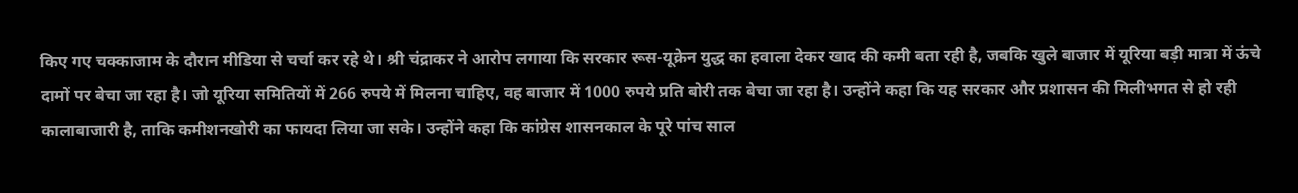किए गए चक्काजाम के दौरान मीडिया से चर्चा कर रहे थे। श्री चंद्राकर ने आरोप लगाया कि सरकार रूस-यूक्रेन युद्ध का हवाला देकर खाद की कमी बता रही है, जबकि खुले बाजार में यूरिया बड़ी मात्रा में ऊंचे दामों पर बेचा जा रहा है। जो यूरिया समितियों में 266 रुपये में मिलना चाहिए, वह बाजार में 1000 रुपये प्रति बोरी तक बेचा जा रहा है। उन्होंने कहा कि यह सरकार और प्रशासन की मिलीभगत से हो रही कालाबाजारी है, ताकि कमीशनखोरी का फायदा लिया जा सके। उन्होंने कहा कि कांग्रेस शासनकाल के पूरे पांच साल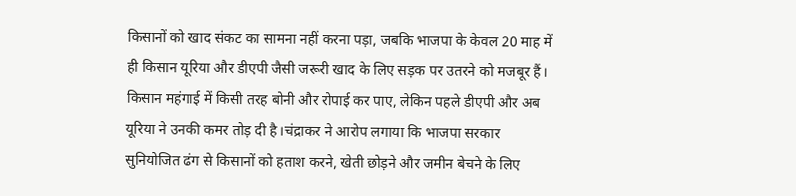किसानों को खाद संकट का सामना नहीं करना पड़ा, जबकि भाजपा के केवल 20 माह में ही किसान यूरिया और डीएपी जैसी जरूरी खाद के लिए सड़क पर उतरने को मजबूर हैं। किसान महंगाई में किसी तरह बोनी और रोपाई कर पाए, लेकिन पहले डीएपी और अब यूरिया ने उनकी कमर तोड़ दी है।चंद्राकर ने आरोप लगाया कि भाजपा सरकार सुनियोजित ढंग से किसानों को हताश करने, खेती छोड़ने और जमीन बेचने के लिए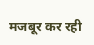मजबूर कर रही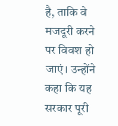है, ताकि वे मजदूरी करने पर विवश हो जाएं। उन्होंने कहा कि यह सरकार पूरी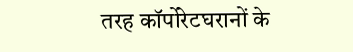तरह कॉर्पोरेटघरानों के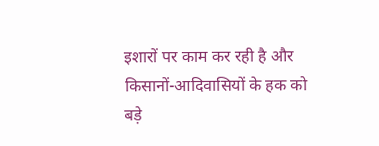इशारों पर काम कर रही है और किसानों-आदिवासियों के हक को बड़े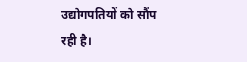उद्योगपतियों को सौंप रही है।